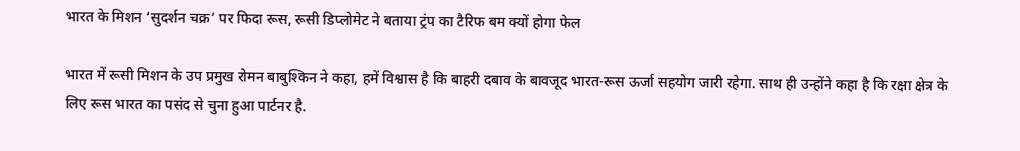भारत के मिशन ‘सुदर्शन चक्र’ पर फिदा रूस, रूसी डिप्लोमेट ने बताया ट्रंप का टैरिफ बम क्यों होगा फेल

भारत में रूसी मिशन के उप प्रमुख रोमन बाबुश्किन ने कहा, हमें विश्वास है कि बाहरी दबाव के बावजूद भारत-रूस ऊर्जा सहयोग जारी रहेगा. साथ ही उन्होंने कहा है कि रक्षा क्षेत्र के लिए रूस भारत का पसंद से चुना हुआ पार्टनर है.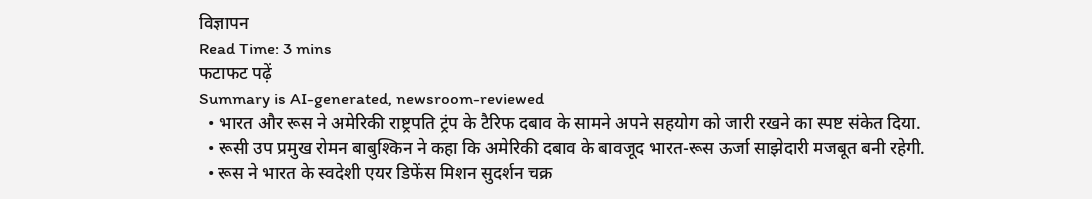विज्ञापन
Read Time: 3 mins
फटाफट पढ़ें
Summary is AI-generated, newsroom-reviewed
  • भारत और रूस ने अमेरिकी राष्ट्रपति ट्रंप के टैरिफ दबाव के सामने अपने सहयोग को जारी रखने का स्पष्ट संकेत दिया.
  • रूसी उप प्रमुख रोमन बाबुश्किन ने कहा कि अमेरिकी दबाव के बावजूद भारत-रूस ऊर्जा साझेदारी मजबूत बनी रहेगी.
  • रूस ने भारत के स्वदेशी एयर डिफेंस मिशन सुदर्शन चक्र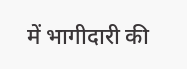में भागीदारी की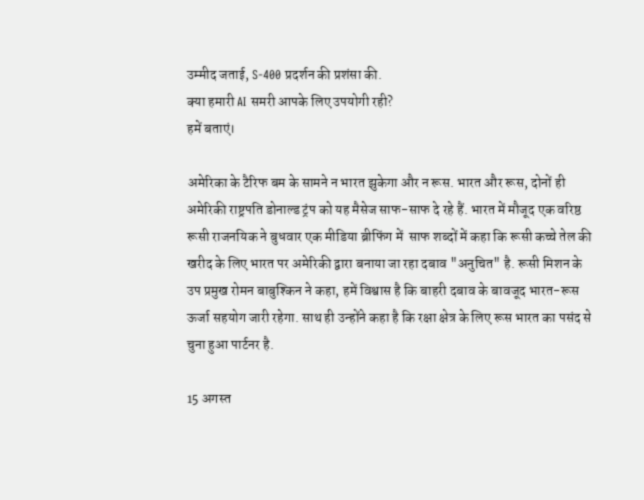उम्मीद जताई, S-400 प्रदर्शन की प्रशंसा की.
क्या हमारी AI समरी आपके लिए उपयोगी रही?
हमें बताएं।

अमेरिका के टैरिफ बम के सामने न भारत झुकेगा और न रूस. भारत और रूस, दोनों ही अमेरिकी राष्ट्रपति डोनाल्ड ट्रंप को यह मैसेज साफ-साफ दे रहे हैं. भारत में मौजूद एक वरिष्ठ रूसी राजनयिक ने बुधवार एक मीडिया ब्रीफिंग में  साफ शब्दों में कहा कि रूसी कच्चे तेल की खरीद के लिए भारत पर अमेरिकी द्वारा बनाया जा रहा दबाव "अनुचित" है. रूसी मिशन के उप प्रमुख रोमन बाबुश्किन ने कहा, हमें विश्वास है कि बाहरी दबाव के बावजूद भारत-रूस ऊर्जा सहयोग जारी रहेगा. साथ ही उन्होंने कहा है कि रक्षा क्षेत्र के लिए रूस भारत का पसंद से चुना हुआ पार्टनर है.

15 अगस्त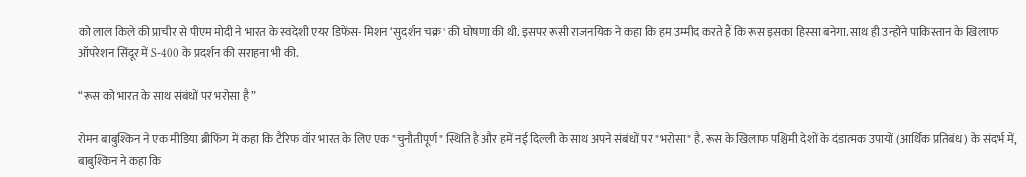को लाल किले की प्राचीर से पीएम मोदी ने भारत के स्वदेशी एयर डिफेंस- मिशन ‘सुदर्शन चक्र' की घोषणा की थी. इसपर रूसी राजनयिक ने कहा कि हम उम्मीद करते हैं कि रूस इसका हिस्सा बनेगा. साथ ही उन्होंने पाकिस्तान के खिलाफ ऑपरेशन सिंदूर में S-400 के प्रदर्शन की सराहना भी की.

“रूस को भारत के साथ संबंधों पर भरोसा है”

रोमन बाबुश्किन ने एक मीडिया ब्रीफिंग में कहा कि टैरिफ वॉर भारत के लिए एक "चुनौतीपूर्ण" स्थिति है और हमें नई दिल्ली के साथ अपने संबंधों पर "भरोसा" है. रूस के खिलाफ पश्चिमी देशों के दंडात्मक उपायों (आर्थिक प्रतिबंध) के संदर्भ में, बाबुश्किन ने कहा कि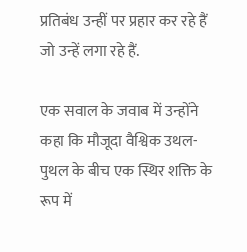प्रतिबंध उन्हीं पर प्रहार कर रहे हैं जो उन्हें लगा रहे हैं.

एक सवाल के जवाब में उन्होंने कहा कि मौजूदा वैश्विक उथल-पुथल के बीच एक स्थिर शक्ति के रूप में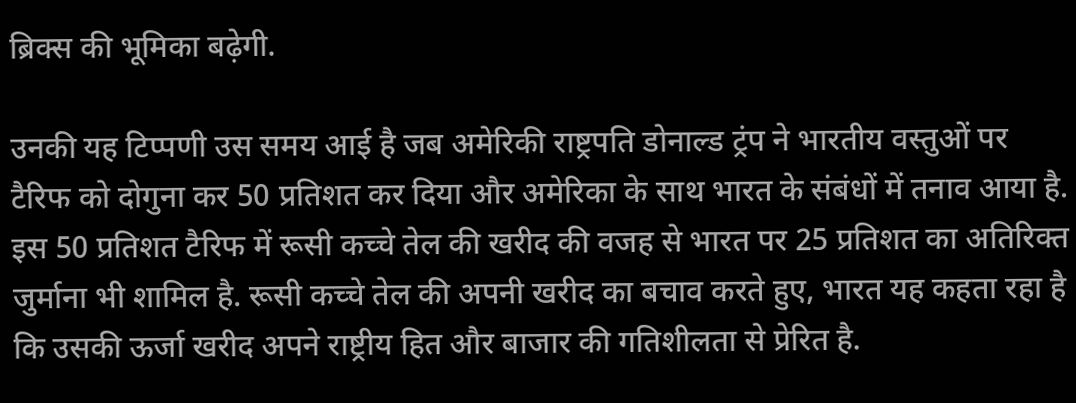ब्रिक्स की भूमिका बढ़ेगी.

उनकी यह टिप्पणी उस समय आई है जब अमेरिकी राष्ट्रपति डोनाल्ड ट्रंप ने भारतीय वस्तुओं पर टैरिफ को दोगुना कर 50 प्रतिशत कर दिया और अमेरिका के साथ भारत के संबंधों में तनाव आया है. इस 50 प्रतिशत टैरिफ में रूसी कच्चे तेल की खरीद की वजह से भारत पर 25 प्रतिशत का अतिरिक्त जुर्माना भी शामिल है. रूसी कच्चे तेल की अपनी खरीद का बचाव करते हुए, भारत यह कहता रहा है कि उसकी ऊर्जा खरीद अपने राष्ट्रीय हित और बाजार की गतिशीलता से प्रेरित है.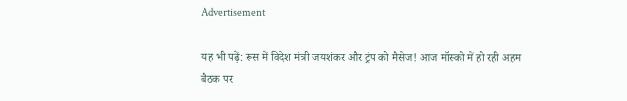Advertisement

यह भी पढ़ें: रूस में विदेश मंत्री जयशंकर और ट्रंप को मैसेज! आज मॉस्को में हो रही अहम बैठक पर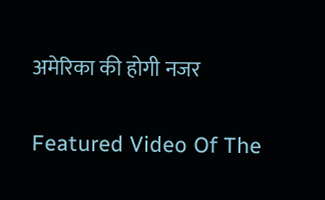अमेरिका की होगी नजर

Featured Video Of The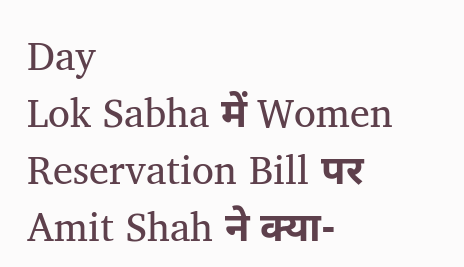Day
Lok Sabha में Women Reservation Bill पर Amit Shah ने क्या-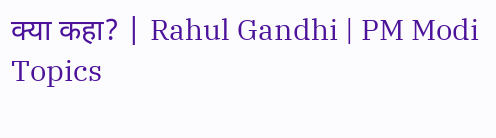क्या कहा? | Rahul Gandhi | PM Modi
Topics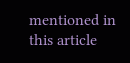mentioned in this article